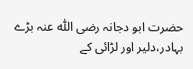حضرت ابو دجانہ رضی اللّٰہ عنہ بڑے بہادر،دلیر اور لڑائی کے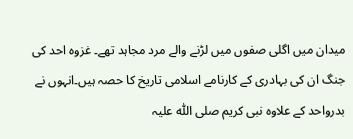میدان میں اگلی صفوں میں لڑنے والے مرد مجاہد تھے۔ غزوہ احد کی جنگ ان کی بہادری کے کارنامے اسلامی تاریخ کا حصہ ہیں۔انہوں نے بدرواحد کے علاوہ نبی کریم صلی اللّٰہ علیہ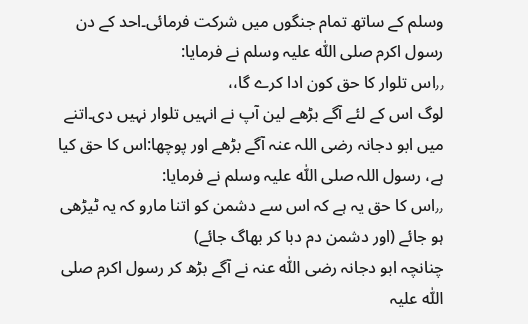وسلم کے ساتھ تمام جنگوں میں شرکت فرمائی۔احد کے دن رسول اکرم صلی اللّٰہ علیہ وسلم نے فرمایا:
٫٫اس تلوار کا حق کون ادا کرے گا،،
لوگ اس کے لئے آگے بڑھے لین آپ نے انہیں تلوار نہیں دی۔اتنے میں ابو دجانہ رضی اللہ عنہ آگے بڑھے اور پوچھا:اس کا حق کیا ہے، رسول اللہ صلی اللّٰہ علیہ وسلم نے فرمایا:
٫٫اس کا حق یہ ہے کہ اس سے دشمن کو اتنا مارو کہ یہ ٹیڑھی ہو جائے (اور دشمن دم دبا کر بھاگ جائے)
چنانچہ ابو دجانہ رضی اللّٰہ عنہ نے آگے بڑھ کر رسول اکرم صلی اللّٰہ علیہ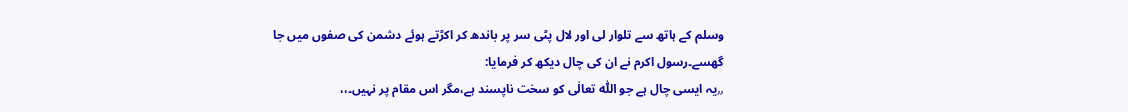وسلم کے ہاتھ سے تلوار لی اور لال پٹی سر پر باندھ کر اکڑتے ہوئے دشمن کی صفوں میں جا گھسے۔رسول اکرم نے ان کی چال دیکھ کر فرمایا:
٫٫یہ ایسی چال ہے جو اللّٰہ تعالٰی کو سخت ناپسند ہے،مگر اس مقام پر نہیں۔،،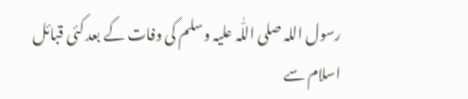رسول اللہ صلی اللّٰہ علیہ وسلم کی وفات کے بعد کئی قبائل اسلام سے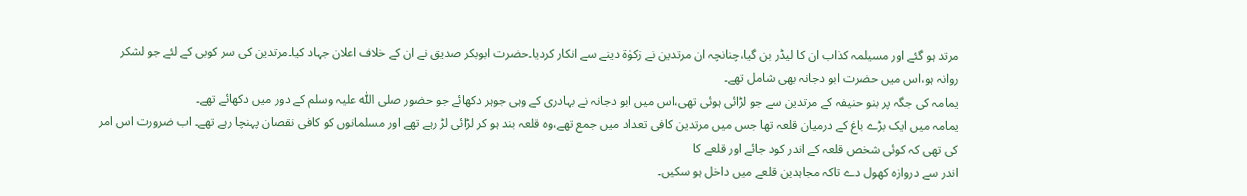مرتد ہو گئے اور مسیلمہ کذاب ان کا لیڈر بن گیا،چنانچہ ان مرتدین نے زکوٰۃ دینے سے انکار کردیا۔حضرت ابوبکر صدیق نے ان کے خلاف اعلان جہاد کیا۔مرتدین کی سر کوبی کے لئے جو لشکر روانہ ہو،اس میں حضرت ابو دجانہ بھی شامل تھے۔
یمامہ کی جگہ پر بنو حنیفہ کے مرتدین سے جو لڑائی ہوئی تھی،اس میں ابو دجانہ نے بہادری کے وہی جوہر دکھائے جو حضور صلی اللّٰہ علیہ وسلم کے دور میں دکھائے تھے۔
یمامہ میں ایک بڑے باغ کے درمیان قلعہ تھا جس میں مرتدین کافی تعداد میں جمع تھے،وہ قلعہ بند ہو کر لڑائی لڑ رہے تھے اور مسلمانوں کو کافی نقصان پہنچا رہے تھے۔ اب ضرورت اس امر کی تھی کہ کوئی شخص قلعہ کے اندر کود جائے اور قلعے کا
اندر سے دروازہ کھول دے تاکہ مجاہدین قلعے میں داخل ہو سکیں۔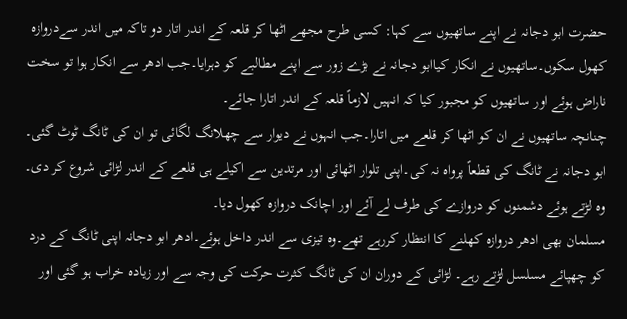حضرت ابو دجانہ نے اپنے ساتھیوں سے کہا: کسی طرح مجھے اٹھا کر قلعہ کے اندر اتار دو تاکہ میں اندر سےدروازہ کھول سکوں۔ساتھیوں نے انکار کیاابو دجانہ نے بڑے زور سے اپنے مطالبے کو دہرایا۔جب ادھر سے انکار ہوا تو سخت ناراض ہوئے اور ساتھیوں کو مجبور کیا کہ انہیں لازماً قلعہ کے اندر اتارا جائے۔
چنانچہ ساتھیوں نے ان کو اٹھا کر قلعے میں اتارا۔جب انہوں نے دیوار سے چھلانگ لگائی تو ان کی ٹانگ ٹوٹ گئی۔ ابو دجانہ نے ٹانگ کی قطعاً پرواہ نہ کی۔اپنی تلوار اٹھائی اور مرتدین سے اکیلے ہی قلعے کے اندر لڑائی شروع کر دی۔
وہ لڑتے ہوئے دشمنوں کو دروازے کی طرف لے آئے اور اچانک دروازہ کھول دیا۔
مسلمان بھی ادھر دروازہ کھلنے کا انتظار کررہے تھے۔وہ تیزی سے اندر داخل ہوئے۔ادھر ابو دجانہ اپنی ٹانگ کے درد کو چھپائے مسلسل لڑتے رہے۔ لڑائی کے دوران ان کی ٹانگ کثرت حرکت کی وجہ سے اور زیادہ خراب ہو گئی اور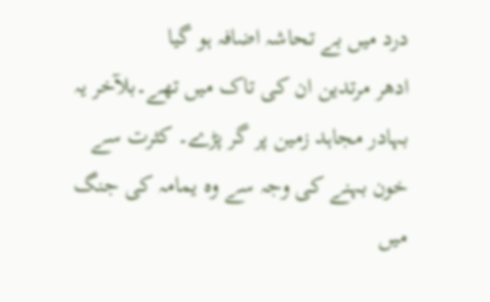درد میں بے تحاشہ اضافہ ہو گیا
ادھر مرتدین ان کی تاک میں تھے۔بلآخر یہ بہادر مجاہد زمین پر گر پڑے۔ کثرت سے خون بہنے کی وجہ سے وہ یمامہ کی جنگ میں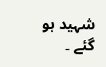شہید ہو گئے ۔